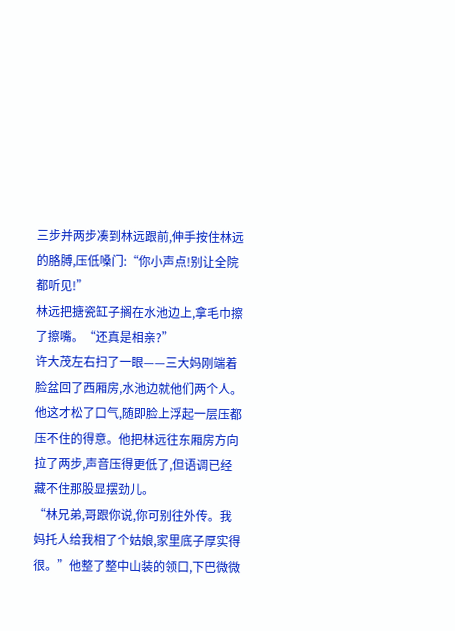三步并两步凑到林远跟前,伸手按住林远的胳膊,压低嗓门:“你小声点!别让全院都听见!”
林远把搪瓷缸子搁在水池边上,拿毛巾擦了擦嘴。“还真是相亲?”
许大茂左右扫了一眼——三大妈刚端着脸盆回了西厢房,水池边就他们两个人。他这才松了口气,随即脸上浮起一层压都压不住的得意。他把林远往东厢房方向拉了两步,声音压得更低了,但语调已经藏不住那股显摆劲儿。
“林兄弟,哥跟你说,你可别往外传。我妈托人给我相了个姑娘,家里底子厚实得很。”他整了整中山装的领口,下巴微微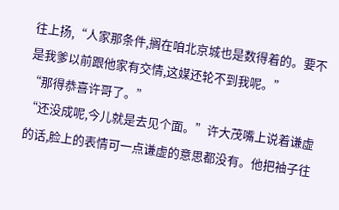往上扬,“人家那条件,搁在咱北京城也是数得着的。要不是我爹以前跟他家有交情,这媒还轮不到我呢。”
“那得恭喜许哥了。”
“还没成呢,今儿就是去见个面。”许大茂嘴上说着谦虚的话,脸上的表情可一点谦虚的意思都没有。他把袖子往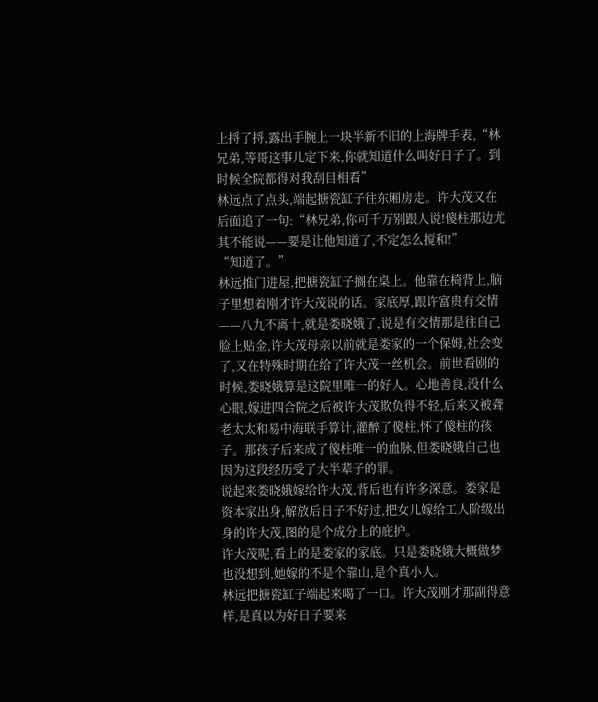上捋了捋,露出手腕上一块半新不旧的上海牌手表,“林兄弟,等哥这事儿定下来,你就知道什么叫好日子了。到时候全院都得对我刮目相看”
林远点了点头,端起搪瓷缸子往东厢房走。许大茂又在后面追了一句:“林兄弟,你可千万别跟人说!傻柱那边尤其不能说——要是让他知道了,不定怎么搅和!”
“知道了。”
林远推门进屋,把搪瓷缸子搁在桌上。他靠在椅背上,脑子里想着刚才许大茂说的话。家底厚,跟许富贵有交情——八九不离十,就是娄晓娥了,说是有交情那是往自己脸上贴金,许大茂母亲以前就是娄家的一个保姆,社会变了,又在特殊时期在给了许大茂一丝机会。前世看剧的时候,娄晓娥算是这院里唯一的好人。心地善良,没什么心眼,嫁进四合院之后被许大茂欺负得不轻,后来又被聋老太太和易中海联手算计,灌醉了傻柱,怀了傻柱的孩子。那孩子后来成了傻柱唯一的血脉,但娄晓娥自己也因为这段经历受了大半辈子的罪。
说起来娄晓娥嫁给许大茂,背后也有许多深意。娄家是资本家出身,解放后日子不好过,把女儿嫁给工人阶级出身的许大茂,图的是个成分上的庇护。
许大茂呢,看上的是娄家的家底。只是娄晓娥大概做梦也没想到,她嫁的不是个靠山,是个真小人。
林远把搪瓷缸子端起来喝了一口。许大茂刚才那副得意样,是真以为好日子要来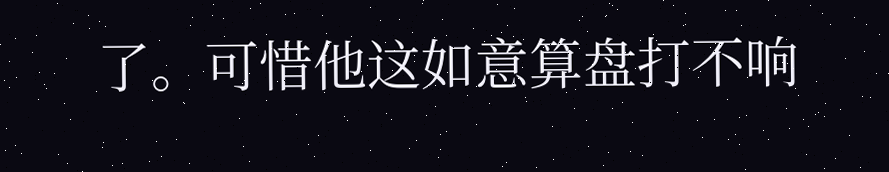了。可惜他这如意算盘打不响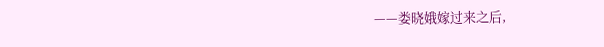——娄晓娥嫁过来之后,